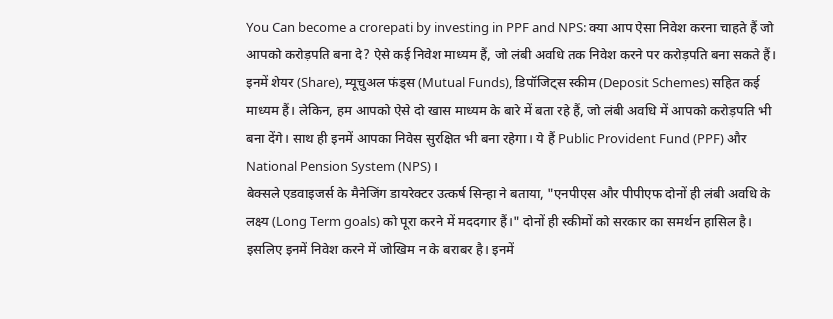You Can become a crorepati by investing in PPF and NPS: क्या आप ऐसा निवेश करना चाहते हैं जो आपको करोड़पति बना दे? ऐसे कई निवेश माध्यम हैं, जो लंबी अवधि तक निवेश करने पर करोड़पति बना सकते हैं। इनमें शेयर (Share), म्यूचुअल फंड्स (Mutual Funds), डिपॉजिट्स स्कीम (Deposit Schemes) सहित कई माध्यम हैं। लेकिन, हम आपको ऐसे दो खास माध्यम के बारे में बता रहे हैं, जो लंबी अवधि में आपको करोड़पति भी बना देंगे। साथ ही इनमें आपका निवेस सुरक्षित भी बना रहेगा। ये हैं Public Provident Fund (PPF) और National Pension System (NPS)।
बेक्सले एडवाइजर्स के मैनेजिंग डायरेक्टर उत्कर्ष सिन्हा ने बताया, "एनपीएस और पीपीएफ दोनों ही लंबी अवधि के लक्ष्य (Long Term goals) को पूरा करने में मददगार हैं।" दोनों ही स्कीमों को सरकार का समर्थन हासिल है। इसलिए इनमें निवेश करने में जोखिम न के बराबर है। इनमें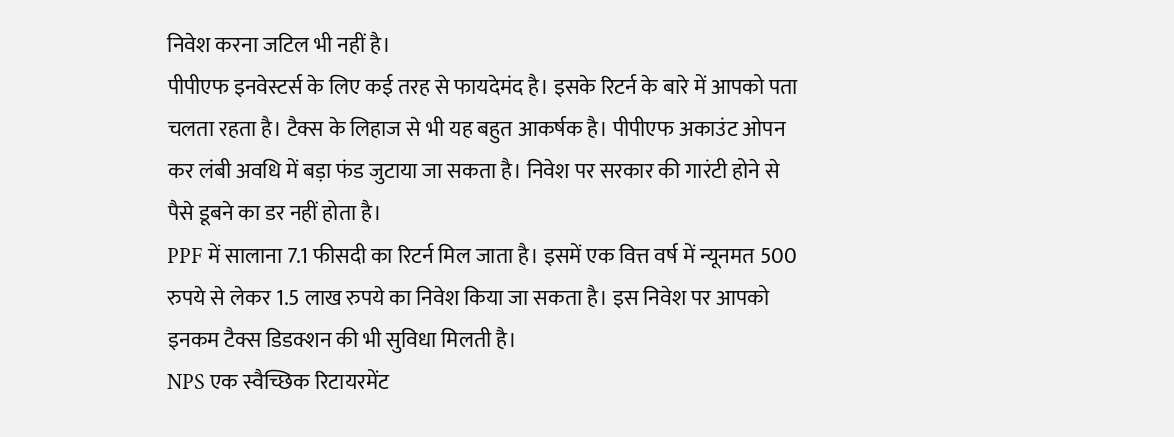निवेश करना जटिल भी नहीं है।
पीपीएफ इनवेस्टर्स के लिए कई तरह से फायदेमंद है। इसके रिटर्न के बारे में आपको पता चलता रहता है। टैक्स के लिहाज से भी यह बहुत आकर्षक है। पीपीएफ अकाउंट ओपन कर लंबी अवधि में बड़ा फंड जुटाया जा सकता है। निवेश पर सरकार की गारंटी होने से पैसे डूबने का डर नहीं होता है।
PPF में सालाना 7.1 फीसदी का रिटर्न मिल जाता है। इसमें एक वित्त वर्ष में न्यूनमत 500 रुपये से लेकर 1.5 लाख रुपये का निवेश किया जा सकता है। इस निवेश पर आपको इनकम टैक्स डिडक्शन की भी सुविधा मिलती है।
NPS एक स्वैच्छिक रिटायरमेंट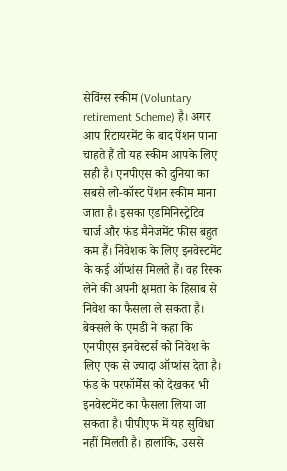सेविंग्स स्कीम (Voluntary retirement Scheme) है। अगर आप रिटायरमेंट के बाद पेंशन पाना चाहते हैं तो यह स्कीम आपके लिए सही है। एनपीएस को दुनिया का सबसे लो-कॉस्ट पेंशन स्कीम माना जाता है। इसका एडमिनिस्ट्रेटिव चार्ज और फंड मैनेजमेंट फीस बहुत कम हैं। निवेशक के लिए इनवेस्टमेंट के कई ऑप्शंस मिलते हैं। वह रिस्क लेने की अपनी क्षमता के हिसाब से निवेश का फैसला ले सकता है।
बेक्सले के एमडी ने कहा कि एनपीएस इनवेस्टर्स को निवेश के लिए एक से ज्यादा ऑप्शंस देता है। फंड के परफॉर्मेंस को देखकर भी इनवेस्टमेंट का फैसला लिया जा सकता है। पीपीएफ में यह सुविधा नहीं मिलती है। हालांकि, उससे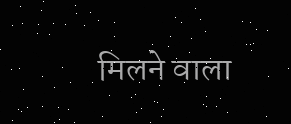मिलने वाला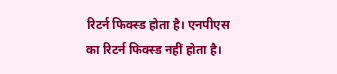रिटर्न फिक्स्ड होता है। एनपीएस का रिटर्न फिक्स्ड नहीं होता है।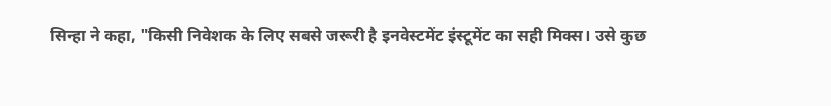सिन्हा ने कहा, "किसी निवेशक के लिए सबसे जरूरी है इनवेस्टमेंट इंस्टूमेंट का सही मिक्स। उसे कुछ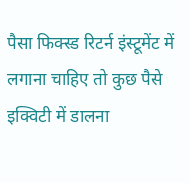पैसा फिक्स्ड रिटर्न इंस्टूमेंट में लगाना चाहिए तो कुछ पैसे इक्विटी में डालना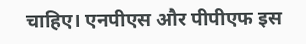चाहिए। एनपीएस और पीपीएफ इस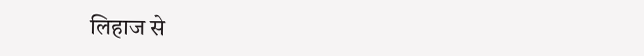लिहाज से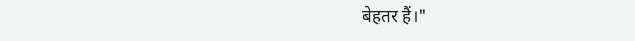बेहतर हैं।"